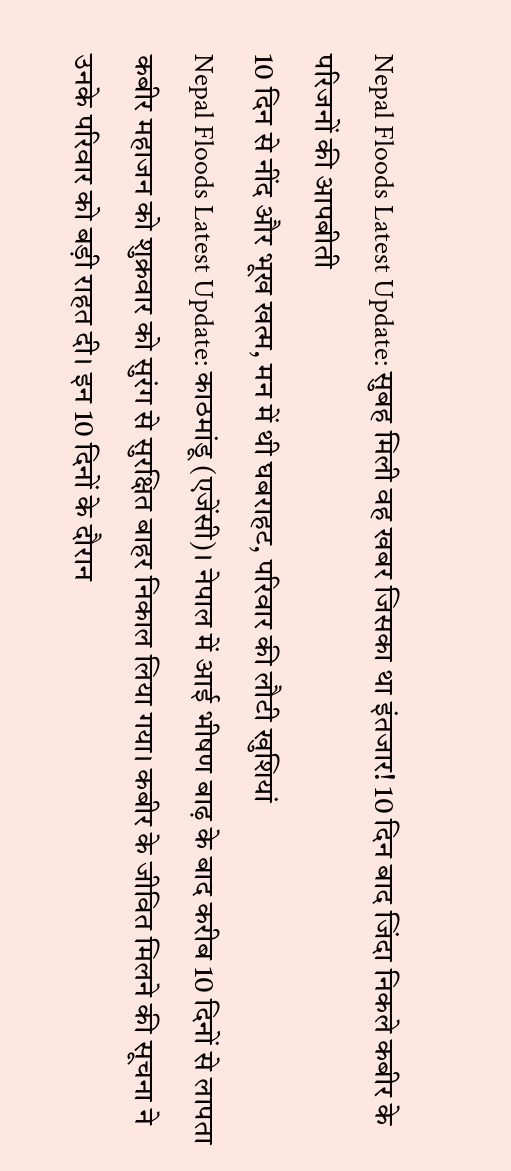Nepal Floods Latest Update: सुबह मिली वह खबर जिसका था इंतजार! 10 दिन बाद जिंदा निकले कबीर के परिजनों की आपबीती
10 दिन से नींद और भूख खत्म, मन में थी घबराहट, परिवार की लौटी खुशियां
Nepal Floods Latest Update: काठमांडू (एजेंसी)। नेपाल में आई भीषण बाढ़ के बाद करीब 10 दिनों से लापता कबीर महाजन को शुक्रवार को सुरंग से सुरक्षित बाहर निकाल लिया गया। कबीर के जीवित मिलने की सूचना ने उनके परिवार को बड़ी राहत दी। इन 10 दिनों के दौरान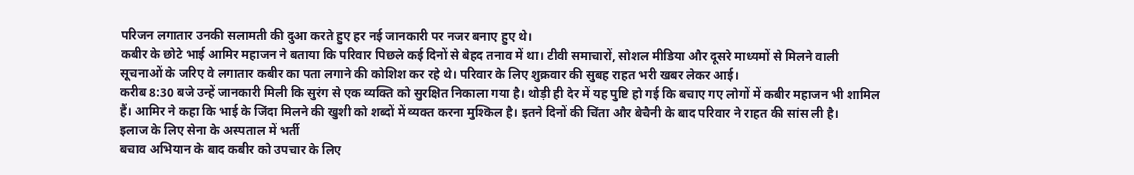परिजन लगातार उनकी सलामती की दुआ करते हुए हर नई जानकारी पर नजर बनाए हुए थे।
कबीर के छोटे भाई आमिर महाजन ने बताया कि परिवार पिछले कई दिनों से बेहद तनाव में था। टीवी समाचारों, सोशल मीडिया और दूसरे माध्यमों से मिलने वाली सूचनाओं के जरिए वे लगातार कबीर का पता लगाने की कोशिश कर रहे थे। परिवार के लिए शुक्रवार की सुबह राहत भरी खबर लेकर आई।
करीब 8:30 बजे उन्हें जानकारी मिली कि सुरंग से एक व्यक्ति को सुरक्षित निकाला गया है। थोड़ी ही देर में यह पुष्टि हो गई कि बचाए गए लोगों में कबीर महाजन भी शामिल हैं। आमिर ने कहा कि भाई के जिंदा मिलने की खुशी को शब्दों में व्यक्त करना मुश्किल है। इतने दिनों की चिंता और बेचैनी के बाद परिवार ने राहत की सांस ली है।
इलाज के लिए सेना के अस्पताल में भर्ती
बचाव अभियान के बाद कबीर को उपचार के लिए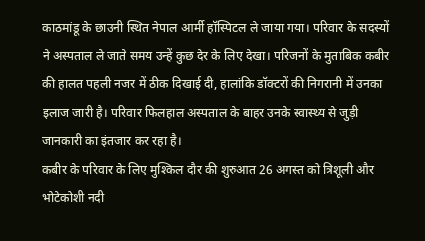काठमांडू के छाउनी स्थित नेपाल आर्मी हॉस्पिटल ले जाया गया। परिवार के सदस्यों ने अस्पताल ले जाते समय उन्हें कुछ देर के लिए देखा। परिजनों के मुताबिक कबीर की हालत पहली नजर में ठीक दिखाई दी, हालांकि डॉक्टरों की निगरानी में उनका इलाज जारी है। परिवार फिलहाल अस्पताल के बाहर उनके स्वास्थ्य से जुड़ी जानकारी का इंतजार कर रहा है।
कबीर के परिवार के लिए मुश्किल दौर की शुरुआत 26 अगस्त को त्रिशूली और भोटेकोशी नदी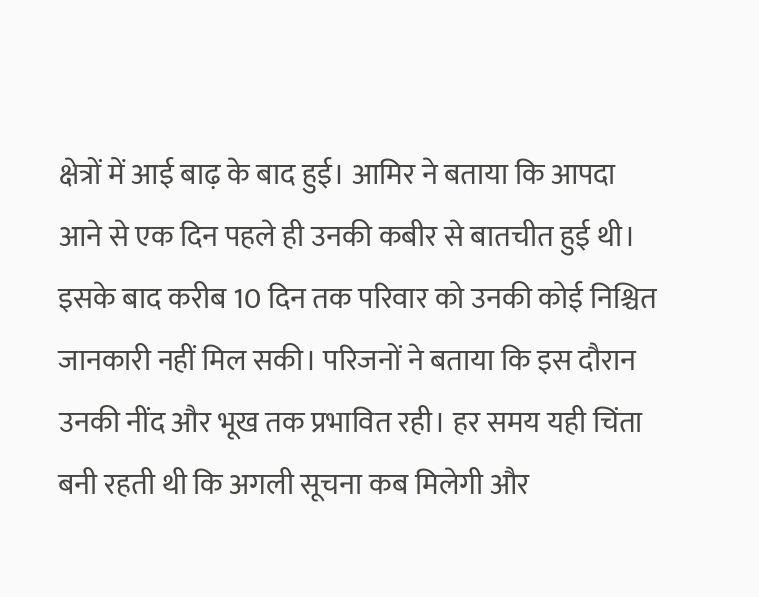क्षेत्रों में आई बाढ़ के बाद हुई। आमिर ने बताया कि आपदा आने से एक दिन पहले ही उनकी कबीर से बातचीत हुई थी। इसके बाद करीब 10 दिन तक परिवार को उनकी कोई निश्चित जानकारी नहीं मिल सकी। परिजनों ने बताया कि इस दौरान उनकी नींद और भूख तक प्रभावित रही। हर समय यही चिंता बनी रहती थी कि अगली सूचना कब मिलेगी और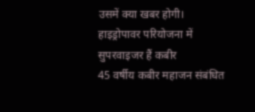उसमें क्या खबर होगी।
हाइड्रोपावर परियोजना में सुपरवाइजर हैं कबीर
45 वर्षीय कबीर महाजन संबंधित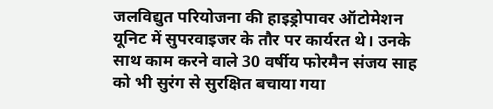जलविद्युत परियोजना की हाइड्रोपावर ऑटोमेशन यूनिट में सुपरवाइजर के तौर पर कार्यरत थे। उनके साथ काम करने वाले 30 वर्षीय फोरमैन संजय साह को भी सुरंग से सुरक्षित बचाया गया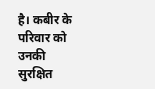है। कबीर के परिवार को उनकी सुरक्षित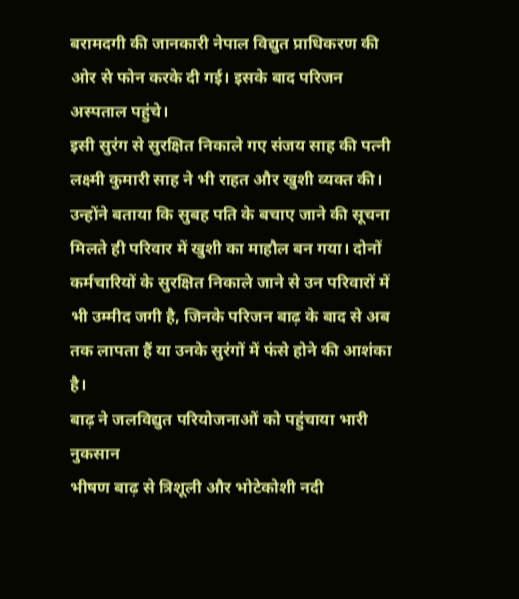बरामदगी की जानकारी नेपाल विद्युत प्राधिकरण की ओर से फोन करके दी गई। इसके बाद परिजन अस्पताल पहुंचे।
इसी सुरंग से सुरक्षित निकाले गए संजय साह की पत्नी लक्ष्मी कुमारी साह ने भी राहत और खुशी व्यक्त की। उन्होंने बताया कि सुबह पति के बचाए जाने की सूचना मिलते ही परिवार में खुशी का माहौल बन गया। दोनों कर्मचारियों के सुरक्षित निकाले जाने से उन परिवारों में भी उम्मीद जगी है, जिनके परिजन बाढ़ के बाद से अब तक लापता हैं या उनके सुरंगों में फंसे होने की आशंका है।
बाढ़ ने जलविद्युत परियोजनाओं को पहुंचाया भारी नुकसान
भीषण बाढ़ से त्रिशूली और भोटेकोशी नदी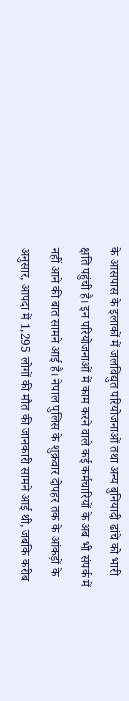के आसपास के इलाकों में जलविद्युत परियोजनाओं तथा अन्य बुनियादी ढांचे को भारी क्षति पहुंची है। इन परियोजनाओं में काम करने वाले कई कर्मचारियों के अब भी संपर्क में नहीं आने की बात सामने आई है। नेपाल पुलिस के शुक्रवार दोपहर तक के आंकड़ों के अनुसार, आपदा में 1,295 लोगों की मौत की जानकारी सामने आई थी, जबकि करीब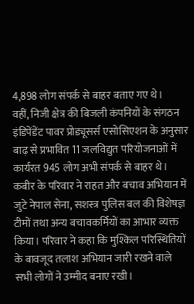4,898 लोग संपर्क से बाहर बताए गए थे।
वहीं, निजी क्षेत्र की बिजली कंपनियों के संगठन इंडिपेंडेंट पावर प्रोड्यूसर्स एसोसिएशन के अनुसार बाढ़ से प्रभावित 11 जलविद्युत परियोजनाओं में कार्यरत 945 लोग अभी संपर्क से बाहर थे। कबीर के परिवार ने राहत और बचाव अभियान में जुटे नेपाल सेना, सशस्त्र पुलिस बल की विशेषज्ञ टीमों तथा अन्य बचावकर्मियों का आभार व्यक्त किया। परिवार ने कहा कि मुश्किल परिस्थितियों के बावजूद तलाश अभियान जारी रखने वाले सभी लोगों ने उम्मीद बनाए रखी।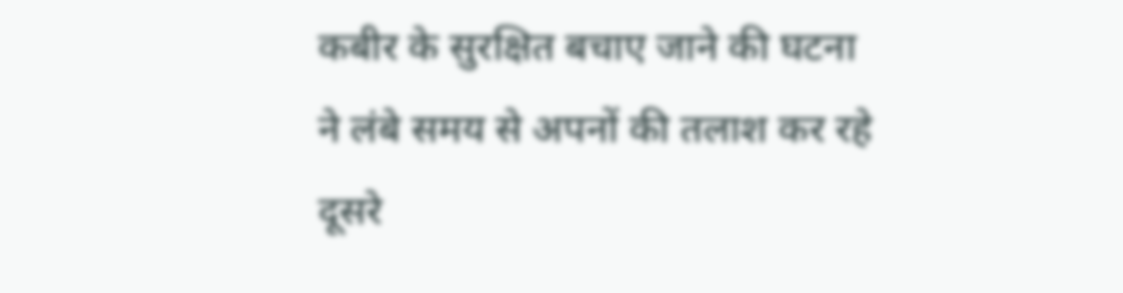कबीर के सुरक्षित बचाए जाने की घटना ने लंबे समय से अपनों की तलाश कर रहे दूसरे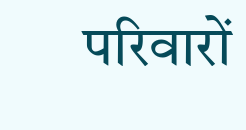परिवारों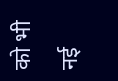को भी नई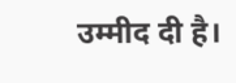उम्मीद दी है।